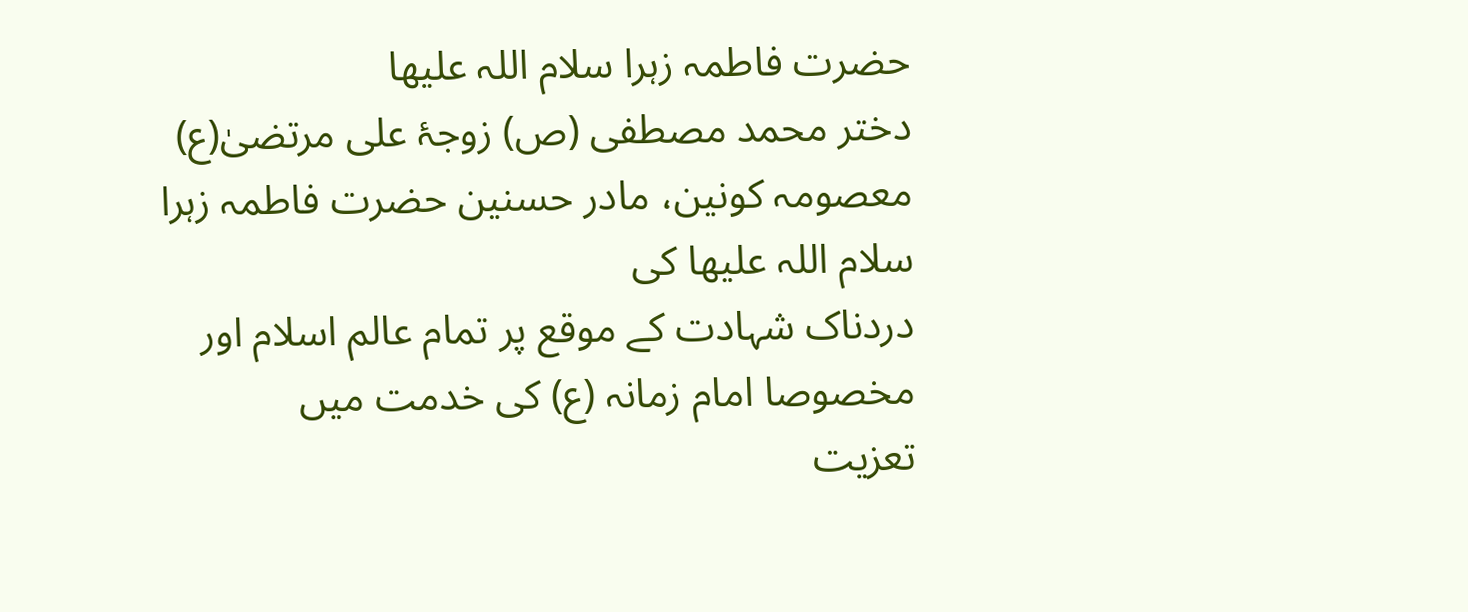حضرت فاطمہ زہرا سلام اللہ علیھا
دختر محمد مصطفی (ص) زوجۂ علی مرتضیٰ(ع) معصومہ کونین، مادر حسنین حضرت فاطمہ زہرا سلام اللہ علیھا کی
دردناک شہادت کے موقع پر تمام عالم اسلام اور مخصوصا امام زمانہ (ع) کی خدمت میں
تعزیت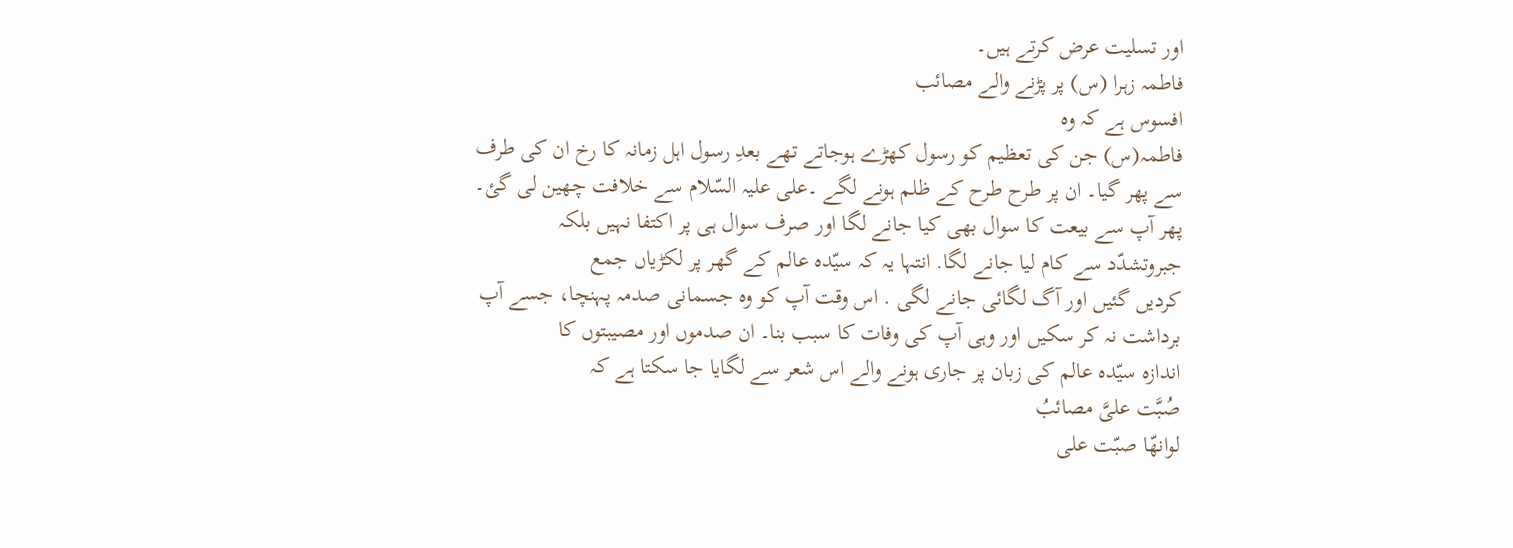اور تسلیت عرض کرتے ہیں۔
فاطمہ زہرا (س) پر پڑنے والے مصائب
افسوس ہے کہ وہ
فاطمہ(س) جن کی تعظیم کو رسول کھڑے ہوجاتے تھے بعدِ رسول اہل زمانہ کا رخ ان کی طرف
سے پھر گیا۔ ان پر طرح طرح کے ظلم ہونے لگے ۔علی علیہ السّلام سے خلافت چھین لی گئ۔
پھر آپ سے بیعت کا سوال بھی کیا جانے لگا اور صرف سوال ہی پر اکتفا نہیں بلکہ
جبروتشدّد سے کام لیا جانے لگا. انتہا یہ کہ سیّدہ عالم کے گھر پر لکڑیاں جمع
کردیں گئیں اور آگ لگائی جانے لگی . اس وقت آپ کو وہ جسمانی صدمہ پہنچا، جسے آپ
برداشت نہ کر سکیں اور وہی آپ کی وفات کا سبب بنا۔ ان صدموں اور مصیبتوں کا
اندازہ سیّدہ عالم کی زبان پر جاری ہونے والے اس شعر سے لگایا جا سکتا ہے کہ
صُبَّت علیَّ مصائبُ
لوانھّا صبّت علی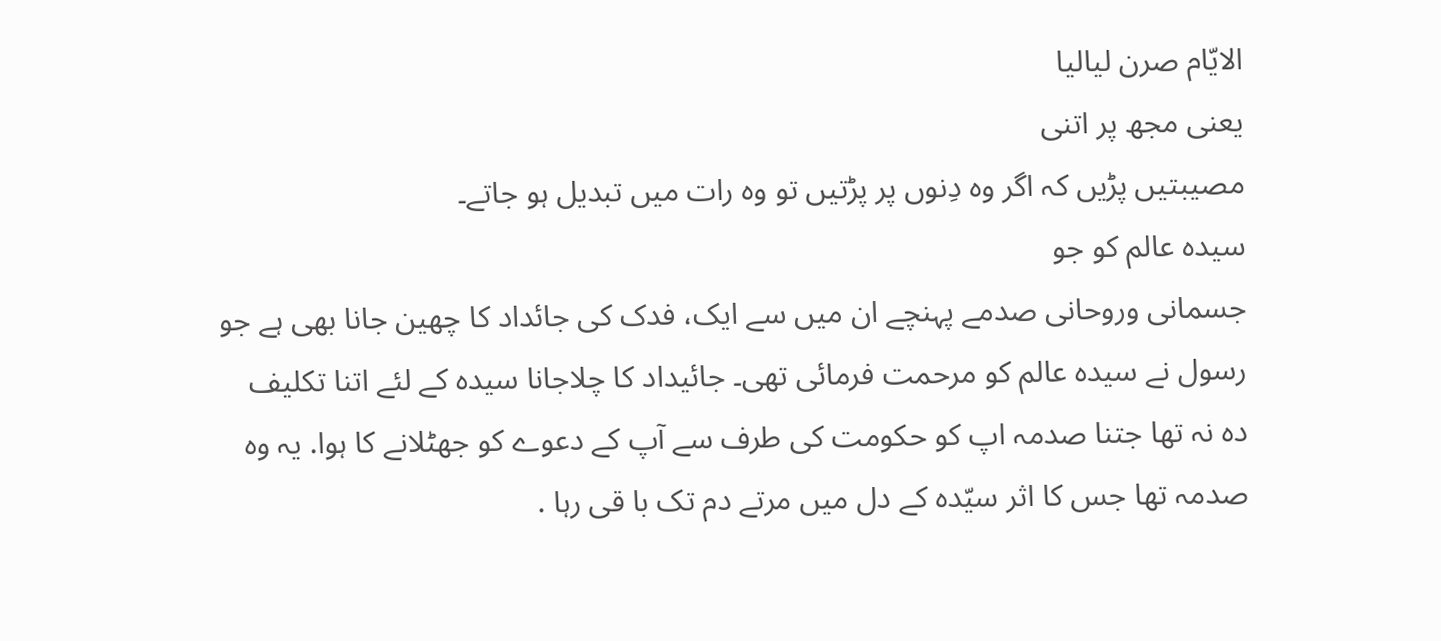الایّام صرن لیالیا
یعنی مجھ پر اتنی
مصیبتیں پڑیں کہ اگر وہ دِنوں پر پڑتیں تو وہ رات میں تبدیل ہو جاتے۔
سیدہ عالم کو جو
جسمانی وروحانی صدمے پہنچے ان میں سے ایک، فدک کی جائداد کا چھین جانا بھی ہے جو
رسول نے سیدہ عالم کو مرحمت فرمائی تھی۔ جائیداد کا چلاجانا سیدہ کے لئے اتنا تکلیف
دہ نہ تھا جتنا صدمہ اپ کو حکومت کی طرف سے آپ کے دعوے کو جھٹلانے کا ہوا. یہ وہ
صدمہ تھا جس کا اثر سیّدہ کے دل میں مرتے دم تک با قی رہا .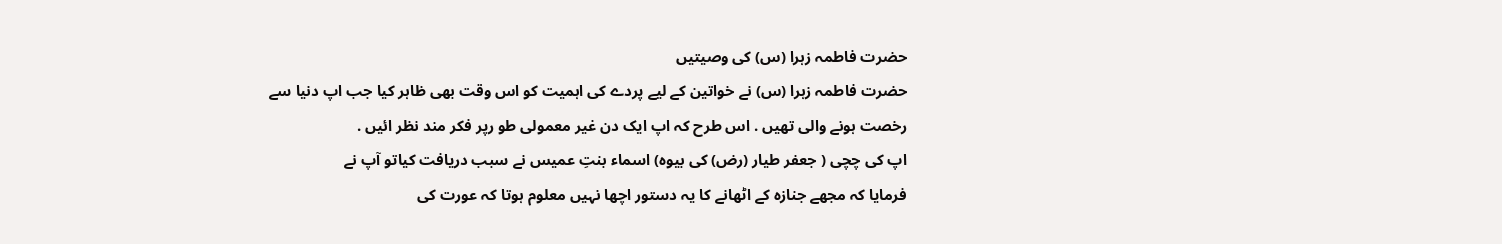حضرت فاطمہ زہرا (س) کی وصیتیں
حضرت فاطمہ زہرا (س) نے خواتین کے لیے پردے کی اہمیت کو اس وقت بھی ظاہر کیا جب اپ دنیا سے
رخصت ہونے والی تھیں . اس طرح کہ اپ ایک دن غیر معمولی طو رپر فکر مند نظر ائیں .
اپ کی چچی ( جعفر طیار (رض) کی بیوہ) اسماء بنتِ عمیس نے سبب دریافت کیاتو آپ نے
فرمایا کہ مجھے جنازہ کے اٹھانے کا یہ دستور اچھا نہیں معلوم ہوتا کہ عورت کی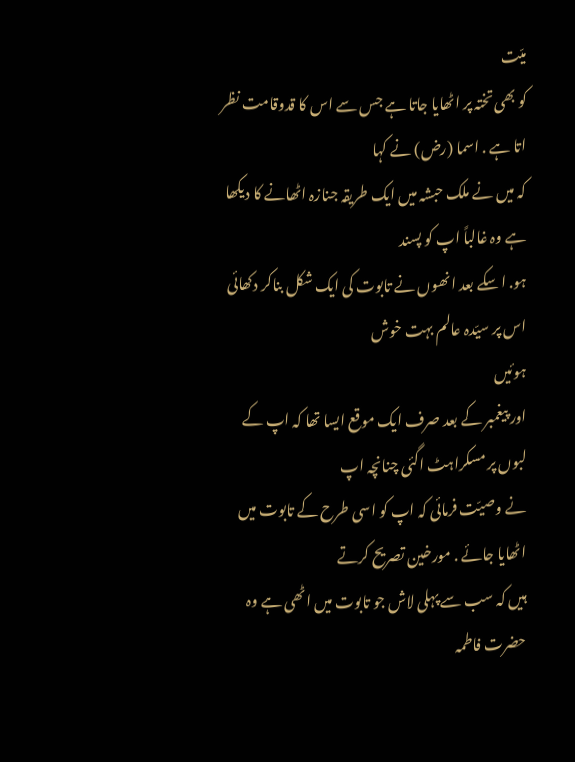میّت
کو بھی تختہ پر اٹھایا جاتا ہے جس سے اس کا قدوقامت نظر اتا ہے . اسما (رض) نے کہا
کہ میں نے ملک حبشہ میں ایک طریقہ جنازہ اٹھانے کا دیکھا ہے وہ غالباً اپ کو پسند
ہو. ا سکے بعد انھوں نے تابوت کی ایک شکل بناکر دکھائی اس پر سیّدہ عالم بہت خوش
ہوئیں
اور پیغمبر کے بعد صرف ایک موقع ایسا تھا کہ اپ کے لبوں پر مسکراہٹ اگئی چنانچہ اپ
نے وصیّت فرمائی کہ اپ کو اسی طرح کے تابوت میں اٹھایا جائے . مورخین تصریح کرتے
ہیں کہ سب سے پہلی لاش جو تابوت میں اٹھی ہے وہ حضرت فاطمہ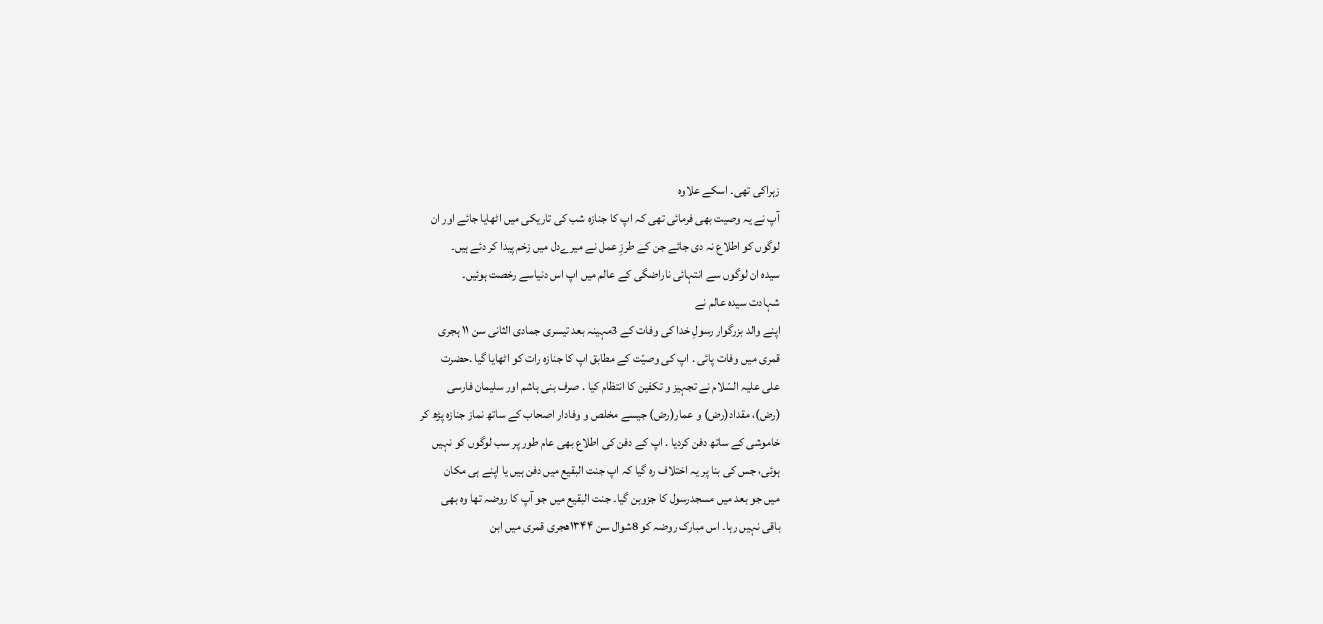زہراکی تھی۔ اسکے علاوہ
آپ نے یہ وصیت بھی فرمائی تھی کہ اپ کا جنازہ شب کی تاریکی میں اٹھایا جائے اور ان
لوگوں کو اطلاع نہ دی جائے جن کے طرزِ عمل نے میرےدل میں زخم پیدا کر دئے ہیں۔
سیدہ ان لوگوں سے انتہائی ناراضگی کے عالم میں اپ اس دنیاسے رخصت ہوئیں۔
شہادت سیدہ عالم نے
اپنے والد بزرگوار رسولِ خدا کی وفات کے 3مہینہ بعد تیسری جمادی الثانی سن ۱۱ ہجری
قمری میں وفات پائی . اپ کی وصیّت کے مطابق اپ کا جنازہ رات کو اٹھایا گیا .حضرت
علی علیہ السّلام نے تجہیز و تکفین کا انتظام کیا . صرف بنی ہاشم اور سلیمان فارسی
(رض)، مقداد(رض) و عمار(رض) جیسے مخلص و وفادار اصحاب کے ساتھ نماز جنازہ پڑھ کر
خاموشی کے ساتھ دفن کردیا . اپ کے دفن کی اطلاع بھی عام طور پر سب لوگوں کو نہیں
ہوئی، جس کی بنا پر یہ اختلاف رہ گیا کہ اپ جنت البقیع میں دفن ہیں یا اپنے ہی مکان
میں جو بعد میں مسجدرسول کا جزوبن گیا۔ جنت البقیع میں جو آپ کا روضہ تھا وہ بھی
باقی نہیں رہا۔ اس مبارک روضہ کو 8شوال سن ۱۳۴۴ھجری قمری میں ابن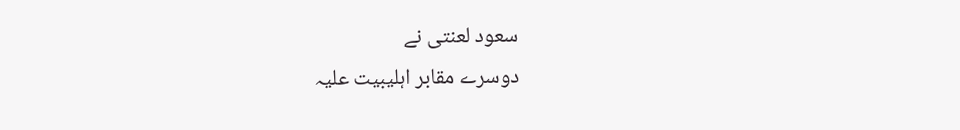سعود لعنتی نے
دوسرے مقابر اہلیبیت علیہ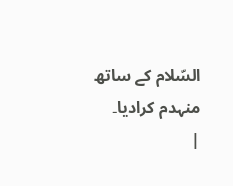السّلام کے ساتھ منہدم کرادیا۔
|